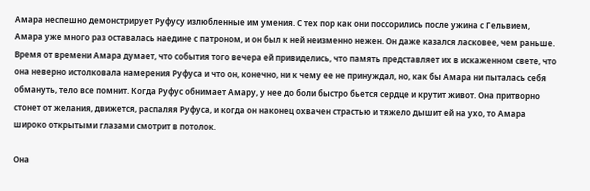Амара неспешно демонстрирует Руфусу излюбленные им умения. С тех пор как они поссорились после ужина с Гельвием, Амара уже много раз оставалась наедине с патроном, и он был к ней неизменно нежен. Он даже казался ласковее, чем раньше. Время от времени Амара думает, что события того вечера ей привиделись, что память представляет их в искаженном свете, что она неверно истолковала намерения Руфуса и что он, конечно, ни к чему ее не принуждал, но, как бы Амара ни пыталась себя обмануть, тело все помнит. Когда Руфус обнимает Амару, у нее до боли быстро бьется сердце и крутит живот. Она притворно стонет от желания, движется, распаляя Руфуса, и когда он наконец охвачен страстью и тяжело дышит ей на ухо, то Амара широко открытыми глазами смотрит в потолок.

Она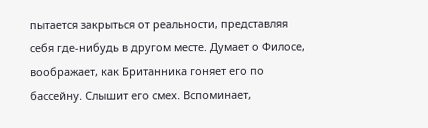пытается закрыться от реальности, представляя себя где-нибудь в другом месте. Думает о Филосе, воображает, как Британника гоняет его по бассейну. Слышит его смех. Вспоминает,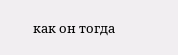как он тогда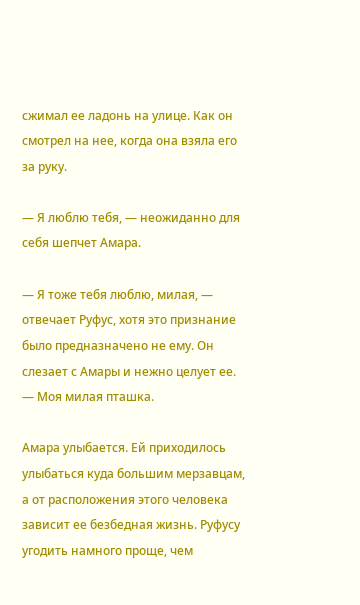сжимал ее ладонь на улице. Как он смотрел на нее, когда она взяла его за руку.

— Я люблю тебя, — неожиданно для себя шепчет Амара.

— Я тоже тебя люблю, милая, — отвечает Руфус, хотя это признание было предназначено не ему. Он слезает с Амары и нежно целует ее. — Моя милая пташка.

Амара улыбается. Ей приходилось улыбаться куда большим мерзавцам, а от расположения этого человека зависит ее безбедная жизнь. Руфусу угодить намного проще, чем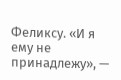Феликсу. «И я ему не принадлежу», —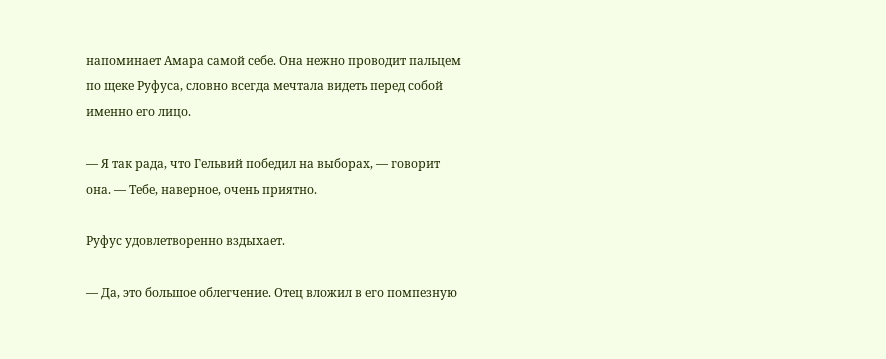напоминает Амара самой себе. Она нежно проводит пальцем по щеке Руфуса, словно всегда мечтала видеть перед собой именно его лицо.

— Я так рада, что Гельвий победил на выборах, — говорит она. — Тебе, наверное, очень приятно.

Руфус удовлетворенно вздыхает.

— Да, это большое облегчение. Отец вложил в его помпезную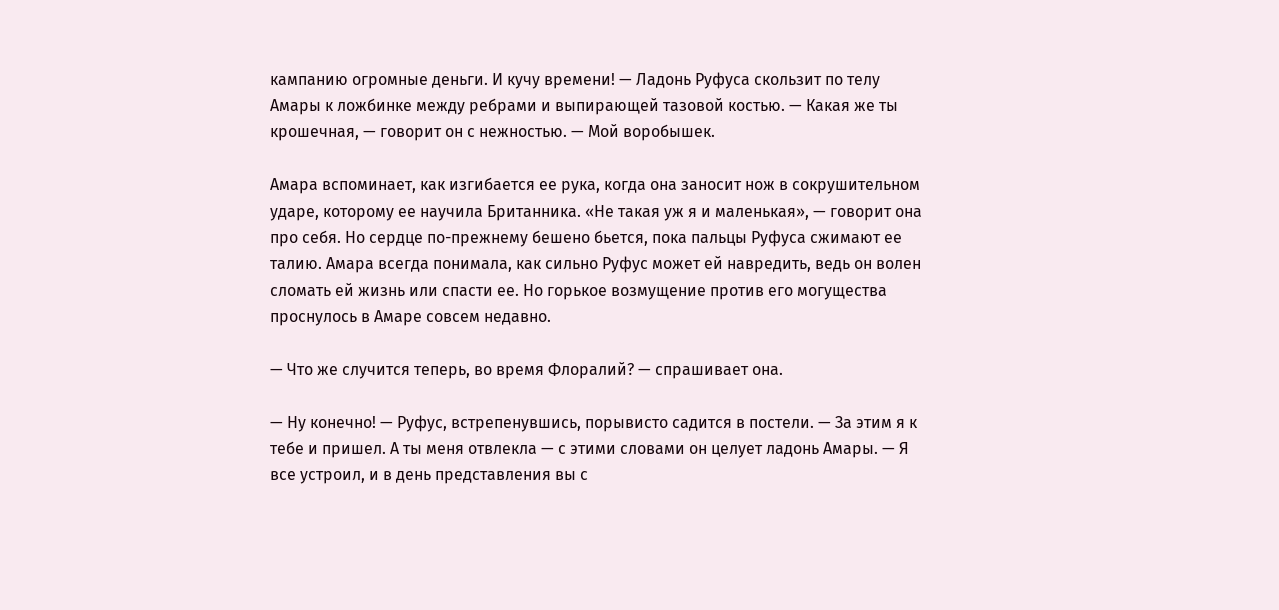кампанию огромные деньги. И кучу времени! — Ладонь Руфуса скользит по телу Амары к ложбинке между ребрами и выпирающей тазовой костью. — Какая же ты крошечная, — говорит он с нежностью. — Мой воробышек.

Амара вспоминает, как изгибается ее рука, когда она заносит нож в сокрушительном ударе, которому ее научила Британника. «Не такая уж я и маленькая», — говорит она про себя. Но сердце по-прежнему бешено бьется, пока пальцы Руфуса сжимают ее талию. Амара всегда понимала, как сильно Руфус может ей навредить, ведь он волен сломать ей жизнь или спасти ее. Но горькое возмущение против его могущества проснулось в Амаре совсем недавно.

— Что же случится теперь, во время Флоралий? — спрашивает она.

— Ну конечно! — Руфус, встрепенувшись, порывисто садится в постели. — За этим я к тебе и пришел. А ты меня отвлекла — с этими словами он целует ладонь Амары. — Я все устроил, и в день представления вы с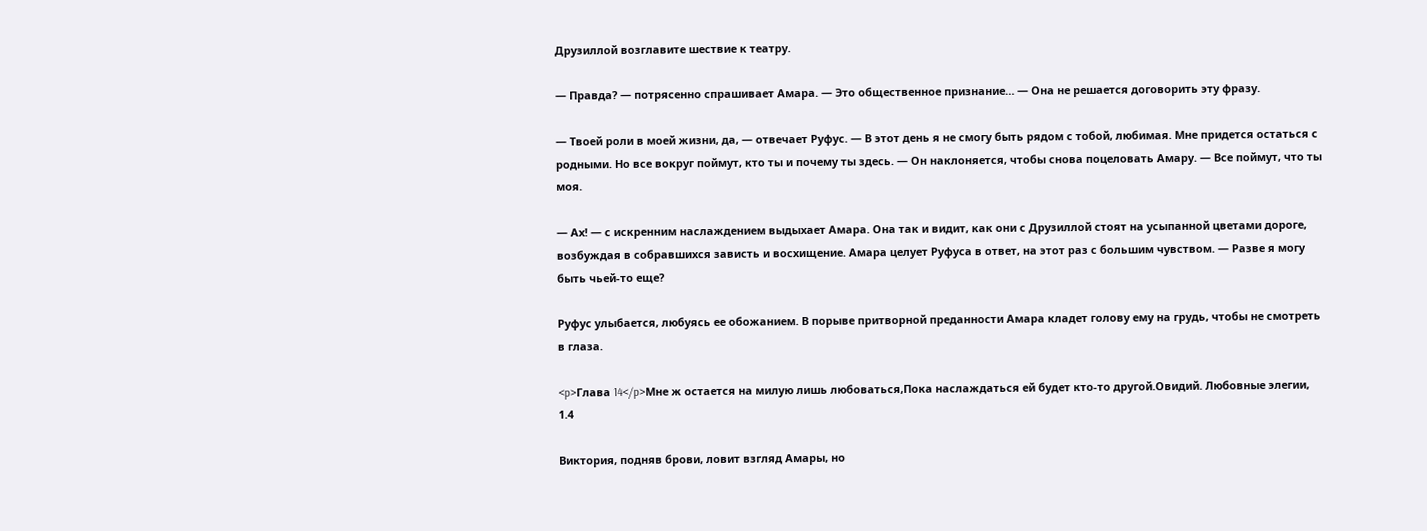Друзиллой возглавите шествие к театру.

— Правда? — потрясенно спрашивает Амара. — Это общественное признание… — Она не решается договорить эту фразу.

— Твоей роли в моей жизни, да, — отвечает Руфус. — В этот день я не смогу быть рядом с тобой, любимая. Мне придется остаться с родными. Но все вокруг поймут, кто ты и почему ты здесь. — Он наклоняется, чтобы снова поцеловать Амару. — Все поймут, что ты моя.

— Ах! — с искренним наслаждением выдыхает Амара. Она так и видит, как они с Друзиллой стоят на усыпанной цветами дороге, возбуждая в собравшихся зависть и восхищение. Амара целует Руфуса в ответ, на этот раз с большим чувством. — Разве я могу быть чьей-то еще?

Руфус улыбается, любуясь ее обожанием. В порыве притворной преданности Амара кладет голову ему на грудь, чтобы не смотреть в глаза.

<p>Глава 14</p>Мне ж остается на милую лишь любоваться,Пока наслаждаться ей будет кто-то другой.Овидий. Любовные элегии, 1.4

Виктория, подняв брови, ловит взгляд Амары, но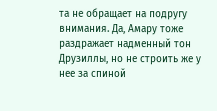та не обращает на подругу внимания. Да, Амару тоже раздражает надменный тон Друзиллы, но не строить же у нее за спиной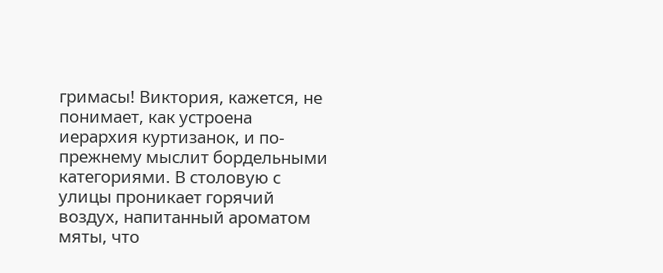гримасы! Виктория, кажется, не понимает, как устроена иерархия куртизанок, и по-прежнему мыслит бордельными категориями. В столовую с улицы проникает горячий воздух, напитанный ароматом мяты, что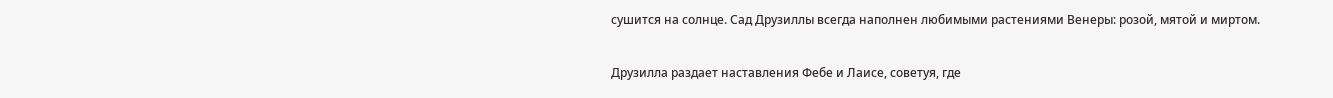сушится на солнце. Сад Друзиллы всегда наполнен любимыми растениями Венеры: розой, мятой и миртом.

Друзилла раздает наставления Фебе и Лаисе, советуя, где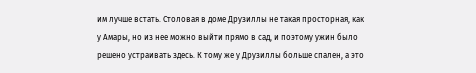им лучше встать. Столовая в доме Друзиллы не такая просторная, как у Амары, но из нее можно выйти прямо в сад, и поэтому ужин было решено устраивать здесь. К тому же у Друзиллы больше спален, а это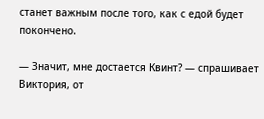станет важным после того, как с едой будет покончено.

— Значит, мне достается Квинт? — спрашивает Виктория, от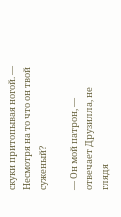скуки притопывая ногой. — Несмотря на то что он твой суженый?

— Он мой патрон, — отвечает Друзилла, не глядя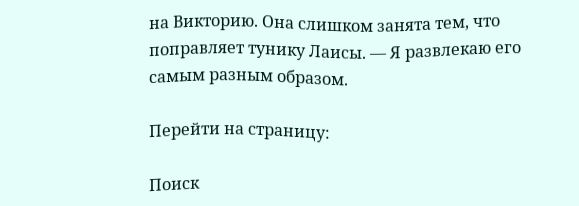на Викторию. Она слишком занята тем, что поправляет тунику Лаисы. — Я развлекаю его самым разным образом.

Перейти на страницу:

Поиск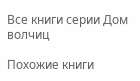Все книги серии Дом волчиц

Похожие книги